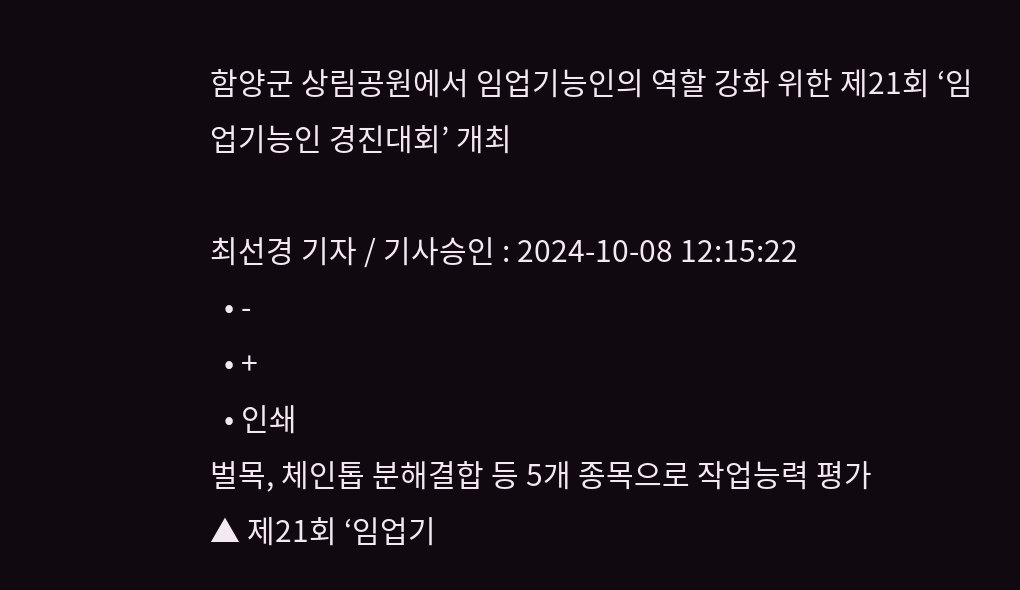함양군 상림공원에서 임업기능인의 역할 강화 위한 제21회 ‘임업기능인 경진대회’ 개최

최선경 기자 / 기사승인 : 2024-10-08 12:15:22
  • -
  • +
  • 인쇄
벌목, 체인톱 분해결합 등 5개 종목으로 작업능력 평가
▲ 제21회 ‘임업기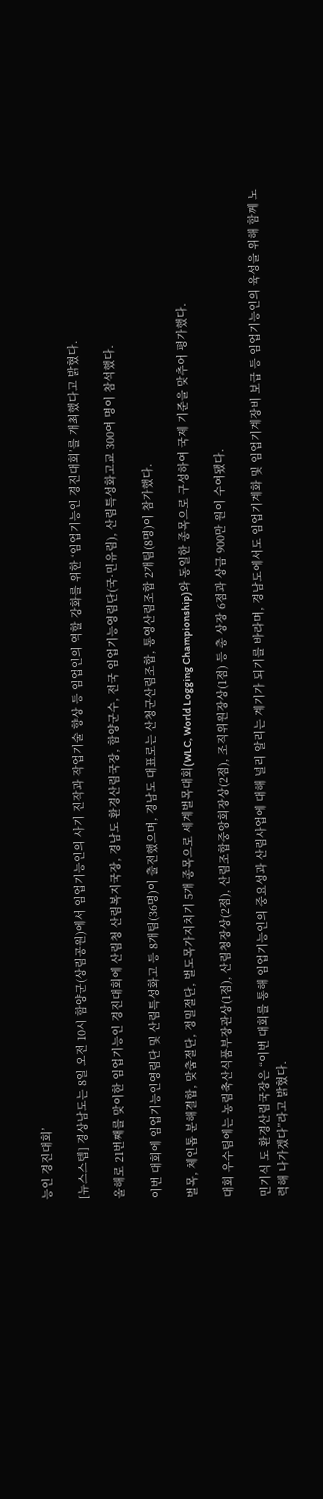능인 경진대회’

[뉴스스텝] 경상남도는 8일 오전 10시 함양군(상림공원)에서 임업기능인의 사기 진작과 작업기술 향상 등 임업인의 역할 강화를 위한 ‘임업기능인 경진대회’를 개최했다고 밝혔다.

올해로 21번째를 맞이한 임업기능인 경진대회에 산림청 산림복지국장, 경남도 환경산림국장, 함양군수, 전국 임업기능영림단(국·민유림), 산림특성화고교 300여 명이 참석했다.

이번 대회에 임업기능인영림단 및 산림특성화고 등 8개팀(36명)이 출전했으며, 경남도 대표로는 산청군산림조합, 통영산림조합 2개팀(8명)이 참가했다.

벌목, 체인톱 분해결합, 맞춤절단, 정밀절단, 벌도목가지치기 5개 종목으로 세계벌목대회(WLC, World Logging Championship)와 동일한 종목으로 구성하여 국제 기준을 맞추어 평가했다.

대회 우수팀에는 농림축산식품부장관상(1점), 산림청장상(2점), 산림조합중앙회장상(2점), 조직위원장상(1점) 등 총 상장 6점과 상금 900만 원이 수여됐다.

민기식 도 환경산림국장은 “이번 대회를 통해 임업기능인의 중요성과 산림사업에 대해 널리 알리는 계기가 되기를 바라며, 경남도에서도 임업기계화 및 임업기계장비 보급 등 임업기능인의 육성을 위해 함께 노력해 나가겠다”라고 밝혔다.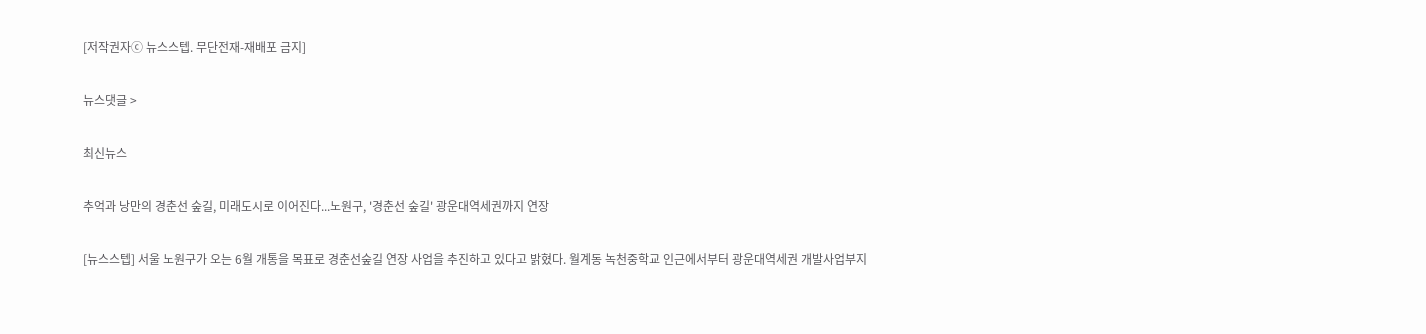[저작권자ⓒ 뉴스스텝. 무단전재-재배포 금지]

뉴스댓글 >

최신뉴스

추억과 낭만의 경춘선 숲길, 미래도시로 이어진다...노원구, '경춘선 숲길' 광운대역세권까지 연장

[뉴스스텝] 서울 노원구가 오는 6월 개통을 목표로 경춘선숲길 연장 사업을 추진하고 있다고 밝혔다. 월계동 녹천중학교 인근에서부터 광운대역세권 개발사업부지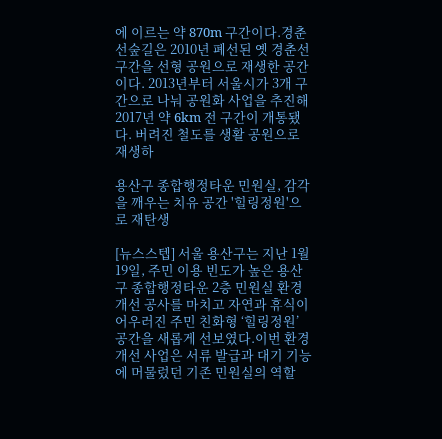에 이르는 약 870m 구간이다.경춘선숲길은 2010년 폐선된 옛 경춘선 구간을 선형 공원으로 재생한 공간이다. 2013년부터 서울시가 3개 구간으로 나눠 공원화 사업을 추진해 2017년 약 6km 전 구간이 개통됐다. 버려진 철도를 생활 공원으로 재생하

용산구 종합행정타운 민원실, 감각을 깨우는 치유 공간 '힐링정원'으로 재탄생

[뉴스스텝] 서울 용산구는 지난 1월 19일, 주민 이용 빈도가 높은 용산구 종합행정타운 2층 민원실 환경개선 공사를 마치고 자연과 휴식이 어우러진 주민 친화형 ‘힐링정원’ 공간을 새롭게 선보였다.이번 환경개선 사업은 서류 발급과 대기 기능에 머물렀던 기존 민원실의 역할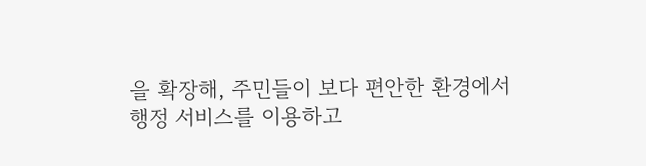을 확장해, 주민들이 보다 편안한 환경에서 행정 서비스를 이용하고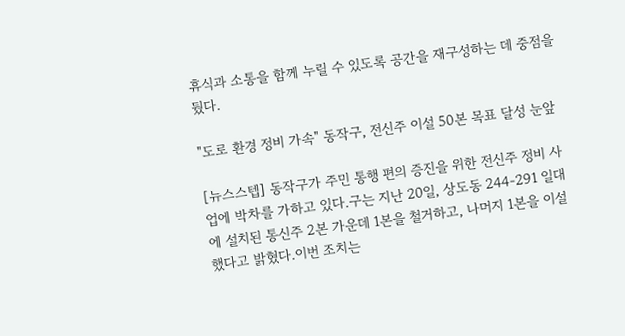휴식과 소통을 함께 누릴 수 있도록 공간을 재구성하는 데 중점을 뒀다.

"도로 환경 정비 가속" 동작구, 전신주 이설 50본 목표 달성 눈앞

[뉴스스텝] 동작구가 주민 통행 편의 증진을 위한 전신주 정비 사업에 박차를 가하고 있다.구는 지난 20일, 상도동 244-291 일대에 설치된 통신주 2본 가운데 1본을 철거하고, 나머지 1본을 이설했다고 밝혔다.이번 조치는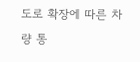도로 확장에 따른 차량 통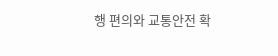행 편의와 교통안전 확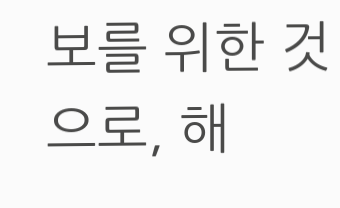보를 위한 것으로, 해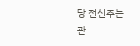당 전신주는 관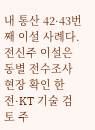내 통산 42·43번째 이설 사례다.전신주 이설은 동별 전수조사 현장 확인 한전·KT 기술 검토 주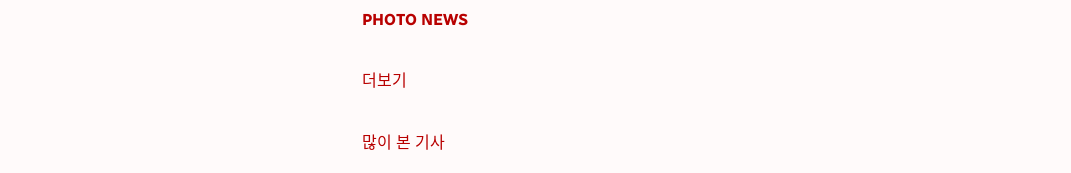PHOTO NEWS

더보기

많이 본 기사